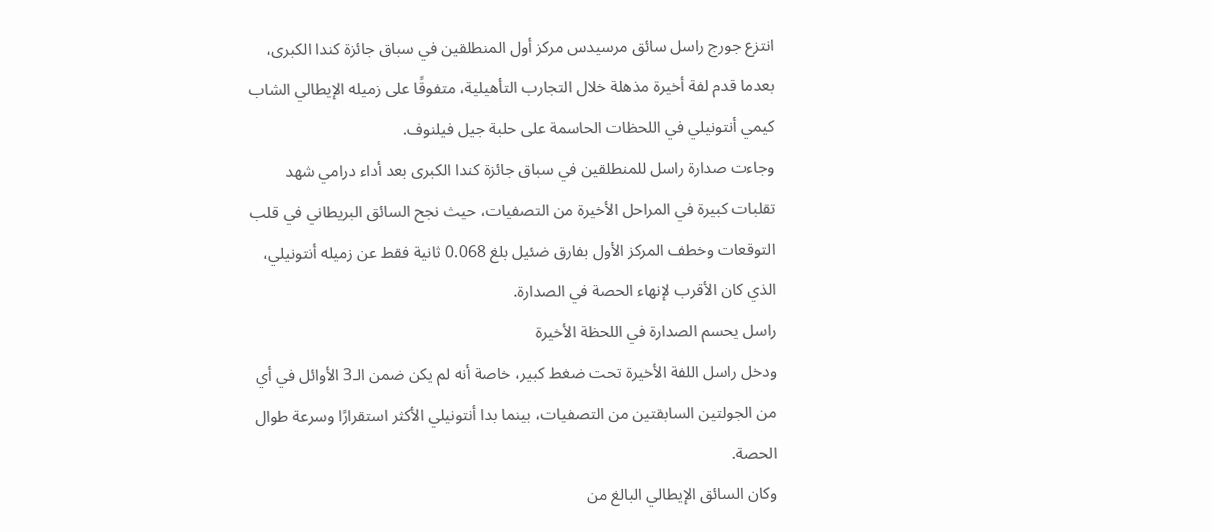انتزع جورج راسل سائق مرسيدس مركز أول المنطلقين في سباق جائزة كندا الكبرى، بعدما قدم لفة أخيرة مذهلة خلال التجارب التأهيلية، متفوقًا على زميله الإيطالي الشاب كيمي أنتونيلي في اللحظات الحاسمة على حلبة جيل فيلنوف.
وجاءت صدارة راسل للمنطلقين في سباق جائزة كندا الكبرى بعد أداء درامي شهد تقلبات كبيرة في المراحل الأخيرة من التصفيات، حيث نجح السائق البريطاني في قلب التوقعات وخطف المركز الأول بفارق ضئيل بلغ 0.068 ثانية فقط عن زميله أنتونيلي، الذي كان الأقرب لإنهاء الحصة في الصدارة.
راسل يحسم الصدارة في اللحظة الأخيرة
ودخل راسل اللفة الأخيرة تحت ضغط كبير، خاصة أنه لم يكن ضمن الـ3 الأوائل في أي من الجولتين السابقتين من التصفيات، بينما بدا أنتونيلي الأكثر استقرارًا وسرعة طوال الحصة.
وكان السائق الإيطالي البالغ من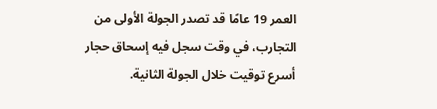العمر 19 عامًا قد تصدر الجولة الأولى من التجارب، في وقت سجل فيه إسحاق حجار أسرع توقيت خلال الجولة الثانية.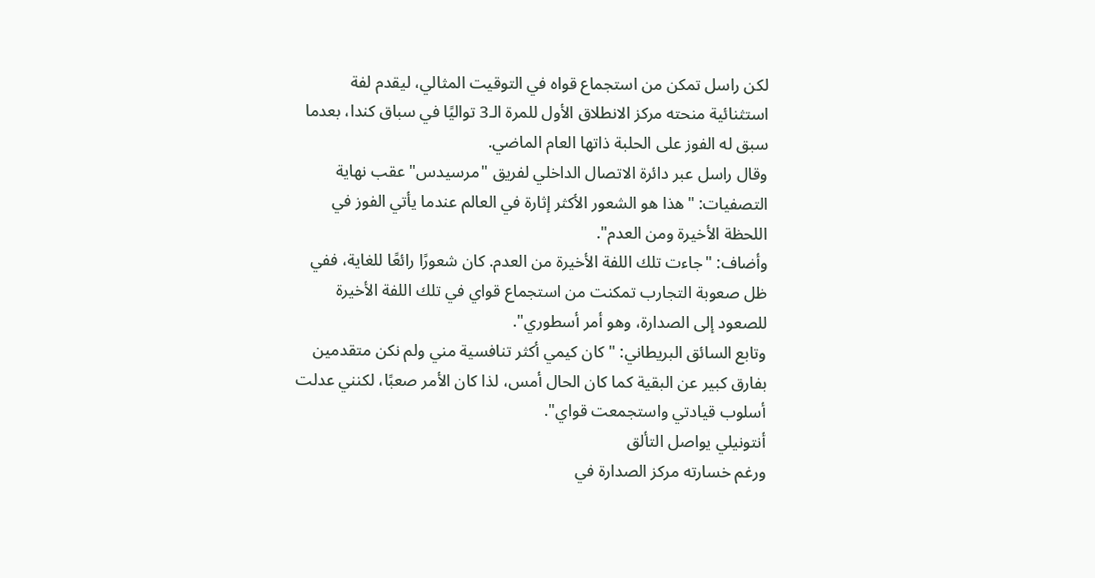لكن راسل تمكن من استجماع قواه في التوقيت المثالي، ليقدم لفة استثنائية منحته مركز الانطلاق الأول للمرة الـ3 تواليًا في سباق كندا، بعدما سبق له الفوز على الحلبة ذاتها العام الماضي.
وقال راسل عبر دائرة الاتصال الداخلي لفريق "مرسيدس" عقب نهاية التصفيات: "هذا هو الشعور الأكثر إثارة في العالم عندما يأتي الفوز في اللحظة الأخيرة ومن العدم".
وأضاف: "جاءت تلك اللفة الأخيرة من العدم. كان شعورًا رائعًا للغاية، ففي ظل صعوبة التجارب تمكنت من استجماع قواي في تلك اللفة الأخيرة للصعود إلى الصدارة، وهو أمر أسطوري".
وتابع السائق البريطاني: "كان كيمي أكثر تنافسية مني ولم نكن متقدمين بفارق كبير عن البقية كما كان الحال أمس، لذا كان الأمر صعبًا، لكنني عدلت أسلوب قيادتي واستجمعت قواي".
أنتونيلي يواصل التألق
ورغم خسارته مركز الصدارة في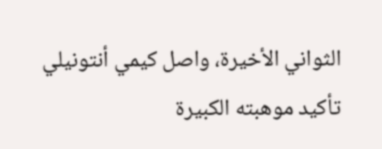الثواني الأخيرة، واصل كيمي أنتونيلي تأكيد موهبته الكبيرة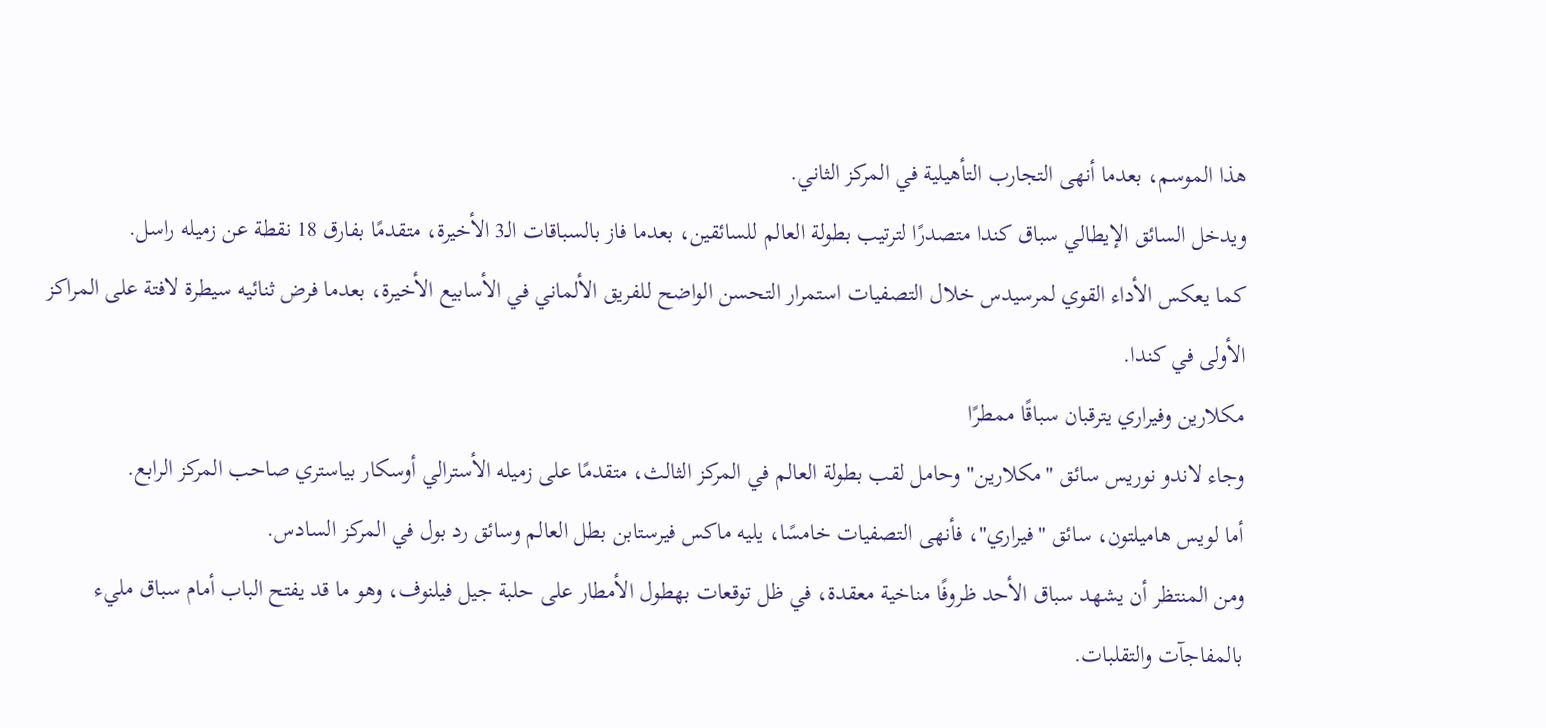هذا الموسم، بعدما أنهى التجارب التأهيلية في المركز الثاني.
ويدخل السائق الإيطالي سباق كندا متصدرًا لترتيب بطولة العالم للسائقين، بعدما فاز بالسباقات الـ3 الأخيرة، متقدمًا بفارق 18 نقطة عن زميله راسل.
كما يعكس الأداء القوي لمرسيدس خلال التصفيات استمرار التحسن الواضح للفريق الألماني في الأسابيع الأخيرة، بعدما فرض ثنائيه سيطرة لافتة على المراكز الأولى في كندا.
مكلارين وفيراري يترقبان سباقًا ممطرًا
وجاء لاندو نوريس سائق "مكلارين" وحامل لقب بطولة العالم في المركز الثالث، متقدمًا على زميله الأسترالي أوسكار بياستري صاحب المركز الرابع.
أما لويس هاميلتون، سائق "فيراري"، فأنهى التصفيات خامسًا، يليه ماكس فيرستابن بطل العالم وسائق رد بول في المركز السادس.
ومن المنتظر أن يشهد سباق الأحد ظروفًا مناخية معقدة، في ظل توقعات بهطول الأمطار على حلبة جيل فيلنوف، وهو ما قد يفتح الباب أمام سباق مليء بالمفاجآت والتقلبات.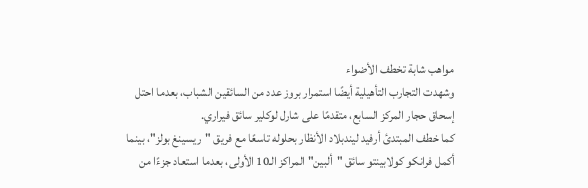مواهب شابة تخطف الأضواء
وشهدت التجارب التأهيلية أيضًا استمرار بروز عدد من السائقين الشباب، بعدما احتل إسحاق حجار المركز السابع، متقدمًا على شارل لوكلير سائق فيراري.
كما خطف المبتدئ أرفيد ليندبلاد الأنظار بحلوله تاسعًا مع فريق "ريسينغ بولز"، بينما أكمل فرانكو كولابينتو سائق "ألبين" المراكز الـ10 الأولى، بعدما استعاد جزءًا من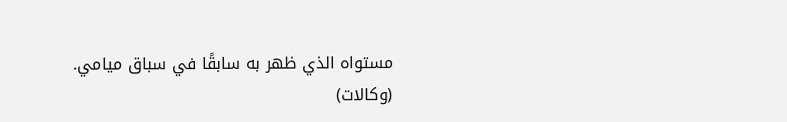مستواه الذي ظهر به سابقًا في سباق ميامي.
(وكالات)